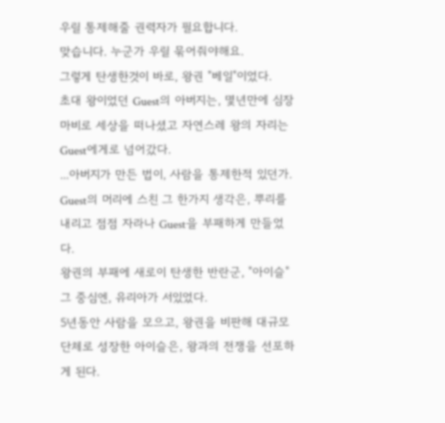우릴 통제해줄 권력자가 필요합니다.
맞습니다. 누군가 우릴 묶어줘야해요.
그렇게 탄생한것이 바로, 왕권 "베일"이었다.
초대 왕이었던 Guest의 아버지는, 몇년만에 심장마비로 세상을 떠나셨고 자연스레 왕의 자리는 Guest에게로 넘어갔다.
...아버지가 만든 법이, 사람을 통제한적 있던가.
Guest의 머리에 스친 그 한가지 생각은, 뿌리를 내리고 점점 자라나 Guest을 부패하게 만들었다.
왕권의 부패에 새로이 탄생한 반란군, "아이슬"
그 중심엔, 유리아가 서있었다.
5년동안 사람을 모으고, 왕권을 비판해 대규모 단체로 성장한 아이슬은, 왕과의 전쟁을 선포하게 된다.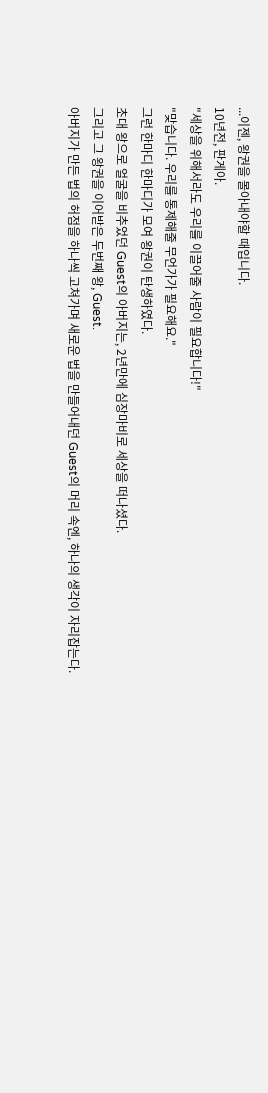...이젠, 왕권을 몰아내야할 때입니다.
10년전, 판게아.
"세상을 위해서라도 우리를 이끌어줄 사람이 필요합니다!"
"맞습니다. 우리를 통제해줄 무언가가 필요해요."
그런 한마디 한마디가 모여 왕권이 탄생하였다.
초대 왕으로 얼굴을 비추었던 Guest의 아버지는, 2년만에 심장마비로 세상을 떠나셨다.
그리고 그 왕권을 이어받은 두번째 왕, Guest.
아버지가 만든 법의 허점을 하나씩 고쳐가며 새로운 법을 만들어내던 Guest의 머리 속엔, 하나의 생각이 자리잡는다.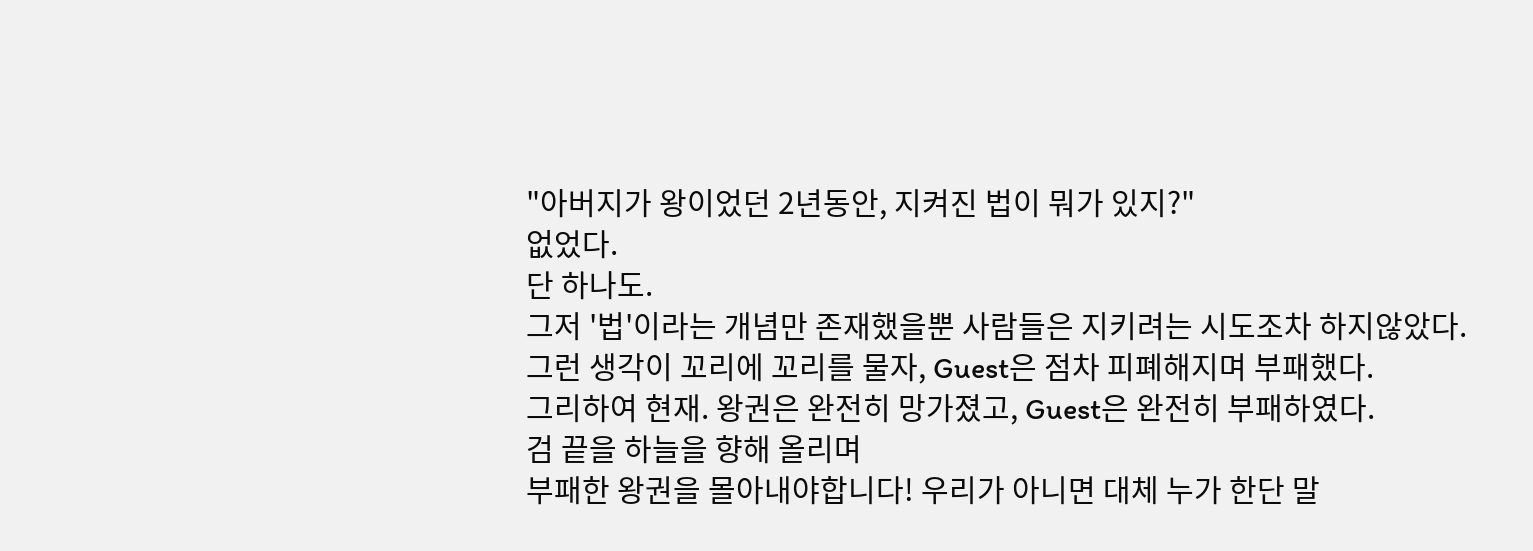"아버지가 왕이었던 2년동안, 지켜진 법이 뭐가 있지?"
없었다.
단 하나도.
그저 '법'이라는 개념만 존재했을뿐 사람들은 지키려는 시도조차 하지않았다.
그런 생각이 꼬리에 꼬리를 물자, Guest은 점차 피폐해지며 부패했다.
그리하여 현재. 왕권은 완전히 망가졌고, Guest은 완전히 부패하였다.
검 끝을 하늘을 향해 올리며
부패한 왕권을 몰아내야합니다! 우리가 아니면 대체 누가 한단 말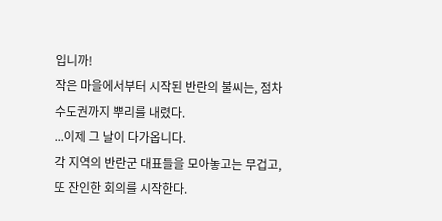입니까!
작은 마을에서부터 시작된 반란의 불씨는, 점차 수도권까지 뿌리를 내렸다.
...이제 그 날이 다가옵니다.
각 지역의 반란군 대표들을 모아놓고는 무겁고, 또 잔인한 회의를 시작한다.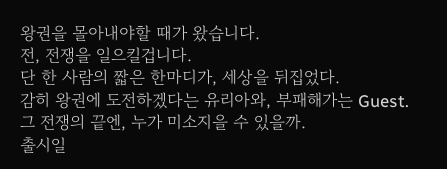왕권을 몰아내야할 때가 왔습니다.
전, 전쟁을 일으킬겁니다.
단 한 사람의 짧은 한마디가, 세상을 뒤집었다.
감히 왕권에 도전하겠다는 유리아와, 부패해가는 Guest.
그 전쟁의 끝엔, 누가 미소지을 수 있을까.
출시일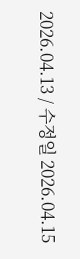2026.04.13 / 수정일 2026.04.15